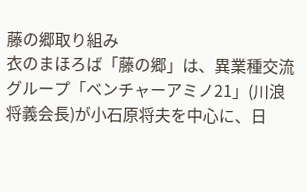藤の郷取り組み
衣のまほろば「藤の郷」は、異業種交流グループ「ベンチャーアミノ21」(川浪将義会長)が小石原将夫を中心に、日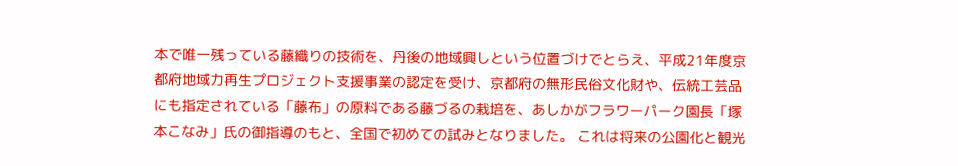本で唯一残っている藤織りの技術を、丹後の地域興しという位置づけでとらえ、平成21年度京都府地域力再生プロジェクト支援事業の認定を受け、京都府の無形民俗文化財や、伝統工芸品にも指定されている「藤布」の原料である藤づるの栽培を、あしかがフラワーパーク園長「塚本こなみ」氏の御指導のもと、全国で初めての試みとなりました。 これは将来の公園化と観光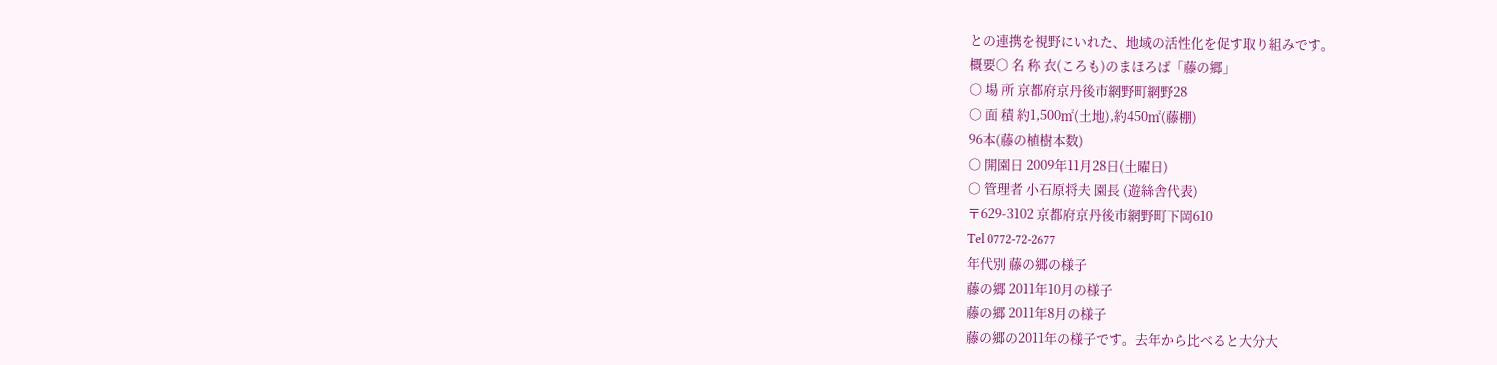との連携を視野にいれた、地域の活性化を促す取り組みです。
概要○ 名 称 衣(ころも)のまほろば「藤の郷」
○ 場 所 京都府京丹後市網野町網野28
○ 面 積 約1,500㎡(土地),約450㎡(藤棚)
96本(藤の植樹本数)
○ 開園日 2009年11月28日(土曜日)
○ 管理者 小石原将夫 園長 (遊絲舎代表)
〒629-3102 京都府京丹後市網野町下岡610
Tel 0772-72-2677
年代別 藤の郷の様子
藤の郷 2011年10月の様子
藤の郷 2011年8月の様子
藤の郷の2011年の様子です。去年から比べると大分大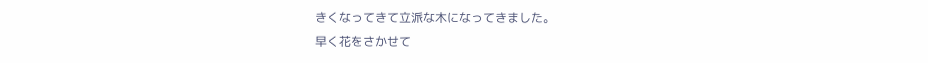きくなってきて立派な木になってきました。
早く花をさかせて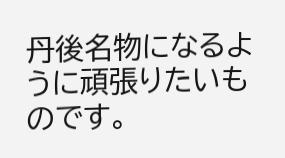丹後名物になるように頑張りたいものです。